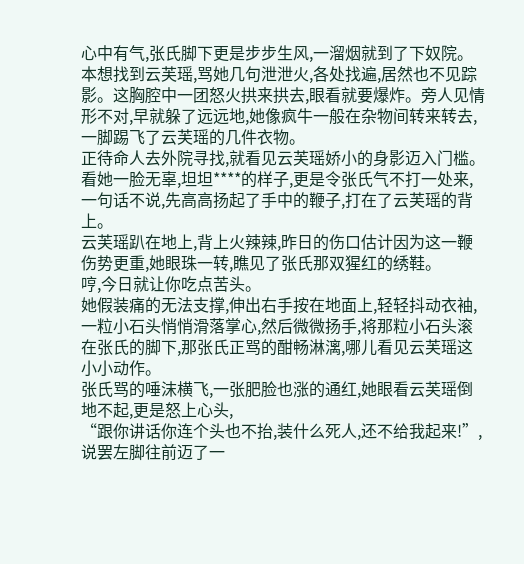心中有气,张氏脚下更是步步生风,一溜烟就到了下奴院。本想找到云芙瑶,骂她几句泄泄火,各处找遍,居然也不见踪影。这胸腔中一团怒火拱来拱去,眼看就要爆炸。旁人见情形不对,早就躲了远远地,她像疯牛一般在杂物间转来转去,一脚踢飞了云芙瑶的几件衣物。
正待命人去外院寻找,就看见云芙瑶娇小的身影迈入门槛。看她一脸无辜,坦坦****的样子,更是令张氏气不打一处来,一句话不说,先高高扬起了手中的鞭子,打在了云芙瑶的背上。
云芙瑶趴在地上,背上火辣辣,昨日的伤口估计因为这一鞭伤势更重,她眼珠一转,瞧见了张氏那双猩红的绣鞋。
哼,今日就让你吃点苦头。
她假装痛的无法支撑,伸出右手按在地面上,轻轻抖动衣袖,一粒小石头悄悄滑落掌心,然后微微扬手,将那粒小石头滚在张氏的脚下,那张氏正骂的酣畅淋漓,哪儿看见云芙瑶这小小动作。
张氏骂的唾沫横飞,一张肥脸也涨的通红,她眼看云芙瑶倒地不起,更是怒上心头,
“跟你讲话你连个头也不抬,装什么死人,还不给我起来!”,
说罢左脚往前迈了一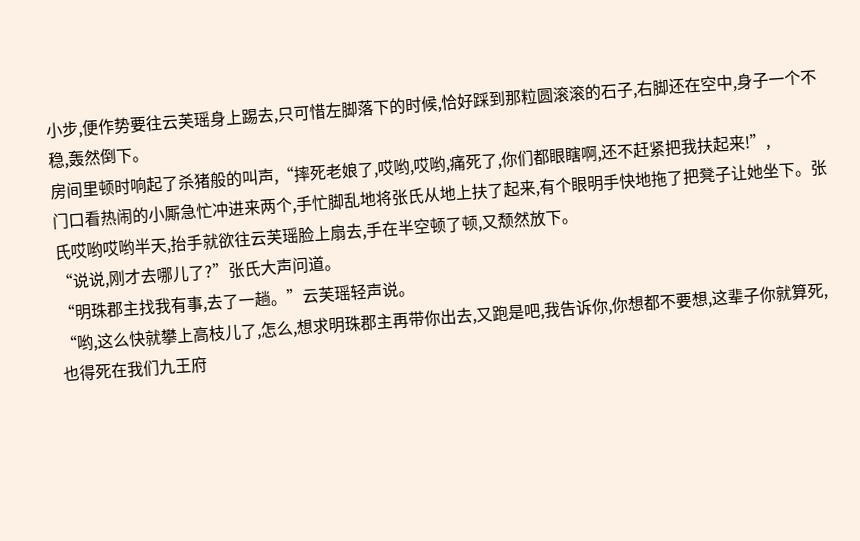小步,便作势要往云芙瑶身上踢去,只可惜左脚落下的时候,恰好踩到那粒圆滚滚的石子,右脚还在空中,身子一个不稳,轰然倒下。
房间里顿时响起了杀猪般的叫声,“摔死老娘了,哎哟,哎哟,痛死了,你们都眼瞎啊,还不赶紧把我扶起来!”,
门口看热闹的小厮急忙冲进来两个,手忙脚乱地将张氏从地上扶了起来,有个眼明手快地拖了把凳子让她坐下。张氏哎哟哎哟半天,抬手就欲往云芙瑶脸上扇去,手在半空顿了顿,又颓然放下。
“说说,刚才去哪儿了?”张氏大声问道。
“明珠郡主找我有事,去了一趟。”云芙瑶轻声说。
“哟,这么快就攀上高枝儿了,怎么,想求明珠郡主再带你出去,又跑是吧,我告诉你,你想都不要想,这辈子你就算死,也得死在我们九王府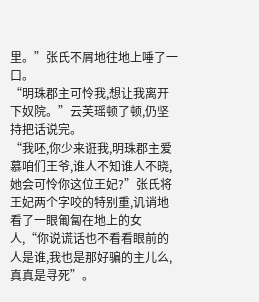里。”张氏不屑地往地上唾了一口。
“明珠郡主可怜我,想让我离开下奴院。”云芙瑶顿了顿,仍坚持把话说完。
“我呸,你少来诳我,明珠郡主爱慕咱们王爷,谁人不知谁人不晓,她会可怜你这位王妃?”张氏将王妃两个字咬的特别重,讥诮地看了一眼匍匐在地上的女人,“你说谎话也不看看眼前的人是谁,我也是那好骗的主儿么,真真是寻死”。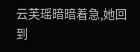云芙瑶暗暗着急,她回到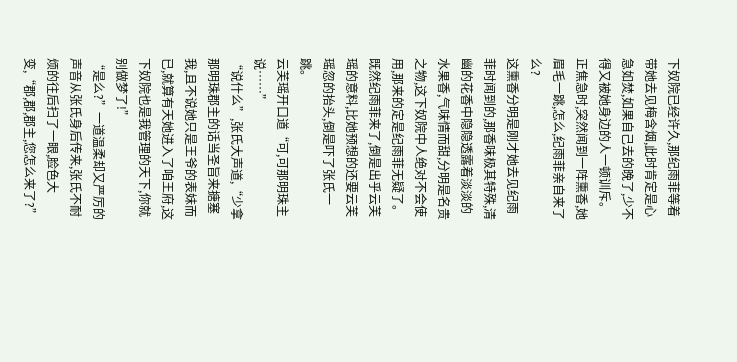下奴院已经许久,那纪雨菲等着带她去见梅含烟,此时肯定是心急如焚,如果自己去的晚了,少不得又被她身边的人一顿训斥。
正焦急时,突然闻到一阵熏香,她眉毛一跳,怎么,纪雨菲亲自来了么?
这熏香分明是刚才她去见纪雨菲时闻到的,那香味极其特殊,清幽的花香中隐隐透露着淡淡的水果香,气味情而甜,分明是名贵之物,这下奴院中人绝对不会使用,那来的定是纪雨菲无疑了。
既然纪雨菲来了,倒是出乎云芙瑶的意料,比她预想的还要云芙瑶忽的抬头,倒是吓了张氏一跳。
云芙瑶开口道“可,可那明珠主说……”
“说什么”,张氏大声道,“少拿那明珠郡主的话当圣旨来搪塞我,且不说她只是王爷的表妹而已,就算有天她进入了咱王府,这下奴院也是我管理的天下,你就别做梦了!”
“是么?”一道温柔却又严厉的声音从张氏身后传来,张氏不耐烦的往后扫了一眼,脸色大变,“郡,郡,郡主,您怎么来了?”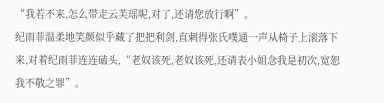“我若不来,怎么带走云芙瑶呢,对了,还请您放行啊”。
纪雨菲温柔地笑颜似乎藏了把把利剑,直刺得张氏噗通一声从椅子上滚落下来,对着纪雨菲连连磕头,“老奴该死,老奴该死,还请表小姐念我是初次,宽恕我不敬之罪”。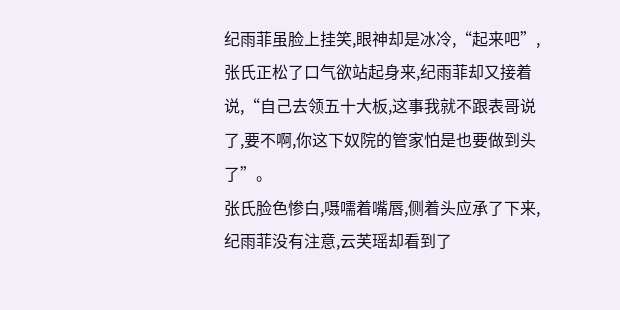纪雨菲虽脸上挂笑,眼神却是冰冷,“起来吧”,
张氏正松了口气欲站起身来,纪雨菲却又接着说,“自己去领五十大板,这事我就不跟表哥说了,要不啊,你这下奴院的管家怕是也要做到头了”。
张氏脸色惨白,嗫嚅着嘴唇,侧着头应承了下来,纪雨菲没有注意,云芙瑶却看到了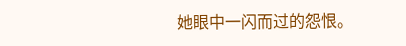她眼中一闪而过的怨恨。